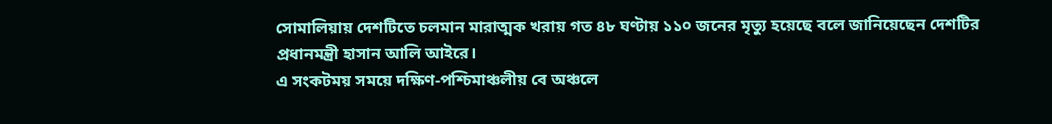সোমালিয়ায় দেশটিতে চলমান মারাত্মক খরায় গত ৪৮ ঘণ্টায় ১১০ জনের মৃত্যু হয়েছে বলে জানিয়েছেন দেশটির প্রধানমন্ত্রী হাসান আলি আইরে।
এ সংকটময় সময়ে দক্ষিণ-পশ্চিমাঞ্চলীয় বে অঞ্চলে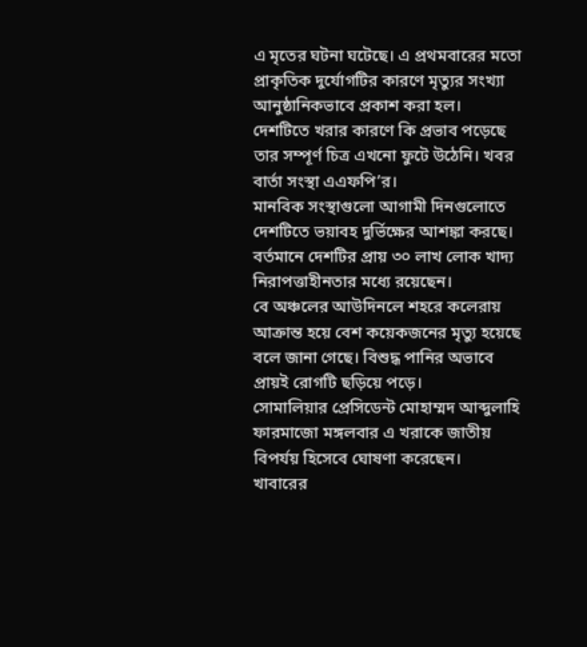এ মৃতের ঘটনা ঘটেছে। এ প্রথমবারের মতো প্রাকৃতিক দুর্যোগটির কারণে মৃত্যুর সংখ্যা আনুষ্ঠানিকভাবে প্রকাশ করা হল।
দেশটিতে খরার কারণে কি প্রভাব পড়েছে তার সম্পূর্ণ চিত্র এখনো ফুটে উঠেনি। খবর বার্তা সংস্থা এএফপি’র।
মানবিক সংস্থাগুলো আগামী দিনগুলোতে দেশটিতে ভয়াবহ দুর্ভিক্ষের আশঙ্কা করছে।
বর্তমানে দেশটির প্রায় ৩০ লাখ লোক খাদ্য নিরাপত্তাহীনতার মধ্যে রয়েছেন।
বে অঞ্চলের আউদিনলে শহরে কলেরায় আক্রান্ত হয়ে বেশ কয়েকজনের মৃত্যু হয়েছে বলে জানা গেছে। বিশুদ্ধ পানির অভাবে প্রায়ই রোগটি ছড়িয়ে পড়ে।
সোমালিয়ার প্রেসিডেন্ট মোহাম্মদ আব্দুলাহি ফারমাজো মঙ্গলবার এ খরাকে জাতীয় বিপর্যয় হিসেবে ঘোষণা করেছেন।
খাবারের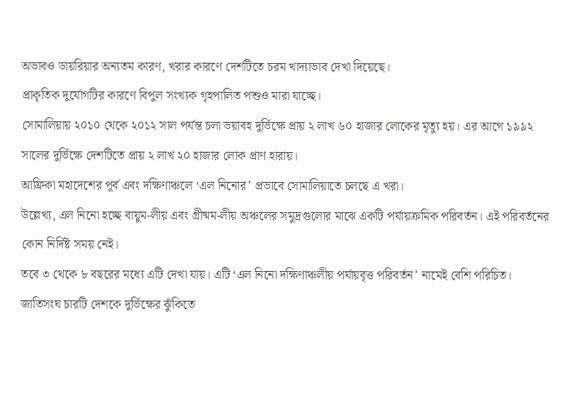অভাবও ডায়রিয়ার অন্যতম কারণ, খরার কারণে দেশটিতে চরম খাদ্যাভাব দেখা দিয়েছে।
প্রাকৃতিক দুর্যোগটির কারণে বিপুল সংখ্যক গৃহপালিত পশুও মারা যাচ্ছে।
সোমালিয়ায় ২০১০ থেকে ২০১২ সাল পর্যন্ত চলা ভয়াবহ দুর্ভিক্ষে প্রায় ২ লাখ ৬০ হাজার লোকের মৃত্যু হয়। এর আগে ১৯৯২ সালের দুর্ভিক্ষে দেশটিতে প্রায় ২ লাখ ২০ হাজার লোক প্রাণ হারায়।
আফ্রিকা মহাদেশের পূর্ব এবং দক্ষিণাঞ্চলে ‘এল নিনোর’ প্রভাবে সোমালিয়াতে চলছে এ খরা।
উল্লেখ্য, এল নিনো হচ্ছে বায়ুম-লীয় এবং গ্রীষ্মম-লীয় অঞ্চলের সমুদ্রগুলোর মাঝে একটি পর্যায়ক্রমিক পরিবর্তন। এই পরিবর্তনের কোন নির্দিষ্ট সময় নেই।
তবে ৩ থেকে ৮ বছরের মধ্যে এটি দেখা যায়। এটি ‘এল নিনো দক্ষিণাঞ্চলীয় পর্যায়বৃত্ত পরিবর্তন’ নামেই বেশি পরিচিত।
জাতিসংঘ চারটি দেশকে দুর্ভিক্ষের ঝুঁকিতে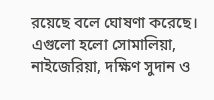রয়েছে বলে ঘোষণা করেছে। এগুলো হলো সোমালিয়া, নাইজেরিয়া, দক্ষিণ সুদান ও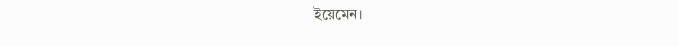ইয়েমেন।